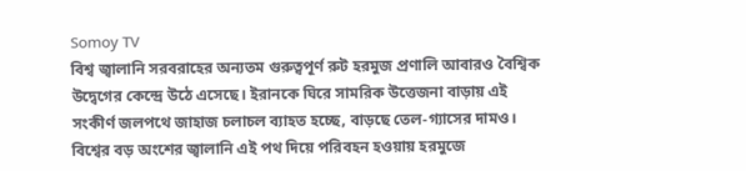Somoy TV
বিশ্ব জ্বালানি সরবরাহের অন্যতম গুরুত্বপূর্ণ রুট হরমুজ প্রণালি আবারও বৈশ্বিক উদ্বেগের কেন্দ্রে উঠে এসেছে। ইরানকে ঘিরে সামরিক উত্তেজনা বাড়ায় এই সংকীর্ণ জলপথে জাহাজ চলাচল ব্যাহত হচ্ছে, বাড়ছে তেল-গ্যাসের দামও। বিশ্বের বড় অংশের জ্বালানি এই পথ দিয়ে পরিবহন হওয়ায় হরমুজে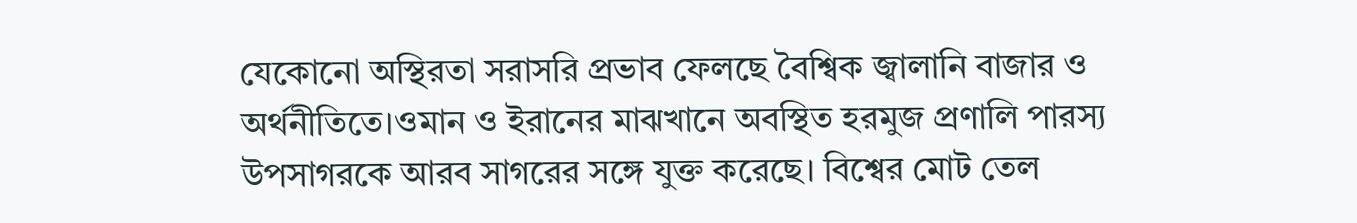যেকোনো অস্থিরতা সরাসরি প্রভাব ফেলছে বৈশ্বিক জ্বালানি বাজার ও অর্থনীতিতে।ওমান ও ইরানের মাঝখানে অবস্থিত হরমুজ প্রণালি পারস্য উপসাগরকে আরব সাগরের সঙ্গে যুক্ত করেছে। বিশ্বের মোট তেল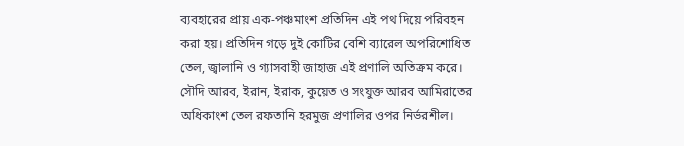ব্যবহারের প্রায় এক-পঞ্চমাংশ প্রতিদিন এই পথ দিয়ে পরিবহন করা হয়। প্রতিদিন গড়ে দুই কোটির বেশি ব্যারেল অপরিশোধিত তেল, জ্বালানি ও গ্যাসবাহী জাহাজ এই প্রণালি অতিক্রম করে। সৌদি আরব, ইরান, ইরাক, কুয়েত ও সংযুক্ত আরব আমিরাতের অধিকাংশ তেল রফতানি হরমুজ প্রণালির ওপর নির্ভরশীল।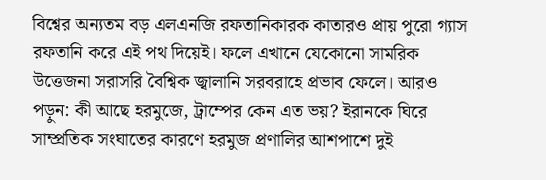বিশ্বের অন্যতম বড় এলএনজি রফতানিকারক কাতারও প্রায় পুরো গ্যাস রফতানি করে এই পথ দিয়েই। ফলে এখানে যেকোনো সামরিক উত্তেজনা সরাসরি বৈশ্বিক জ্বালানি সরবরাহে প্রভাব ফেলে। আরও পড়ুন: কী আছে হরমুজে, ট্রাম্পের কেন এত ভয়? ইরানকে ঘিরে সাম্প্রতিক সংঘাতের কারণে হরমুজ প্রণালির আশপাশে দুই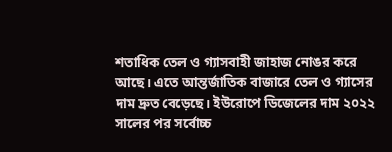শতাধিক তেল ও গ্যাসবাহী জাহাজ নোঙর করে আছে। এতে আন্তর্জাতিক বাজারে তেল ও গ্যাসের দাম দ্রুত বেড়েছে। ইউরোপে ডিজেলের দাম ২০২২ সালের পর সর্বোচ্চ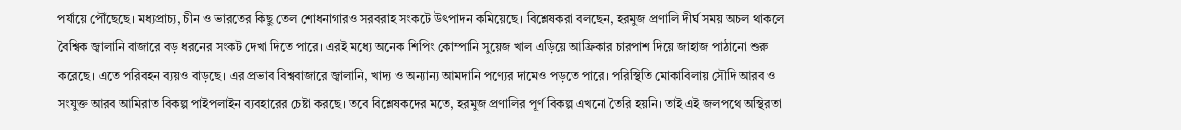পর্যায়ে পৌঁছেছে। মধ্যপ্রাচ্য, চীন ও ভারতের কিছু তেল শোধনাগারও সরবরাহ সংকটে উৎপাদন কমিয়েছে। বিশ্লেষকরা বলছেন, হরমুজ প্রণালি দীর্ঘ সময় অচল থাকলে বৈশ্বিক জ্বালানি বাজারে বড় ধরনের সংকট দেখা দিতে পারে। এরই মধ্যে অনেক শিপিং কোম্পানি সুয়েজ খাল এড়িয়ে আফ্রিকার চারপাশ দিয়ে জাহাজ পাঠানো শুরু করেছে। এতে পরিবহন ব্যয়ও বাড়ছে। এর প্রভাব বিশ্ববাজারে জ্বালানি, খাদ্য ও অন্যান্য আমদানি পণ্যের দামেও পড়তে পারে। পরিস্থিতি মোকাবিলায় সৌদি আরব ও সংযুক্ত আরব আমিরাত বিকল্প পাইপলাইন ব্যবহারের চেষ্টা করছে। তবে বিশ্লেষকদের মতে, হরমুজ প্রণালির পূর্ণ বিকল্প এখনো তৈরি হয়নি। তাই এই জলপথে অস্থিরতা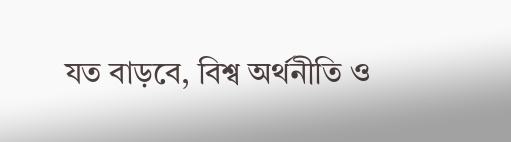যত বাড়বে, বিশ্ব অর্থনীতি ও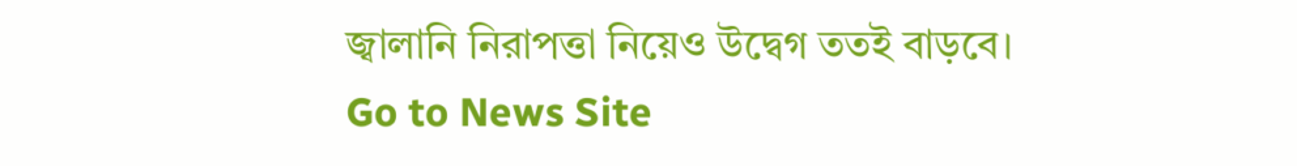জ্বালানি নিরাপত্তা নিয়েও উদ্বেগ ততই বাড়বে।
Go to News Site